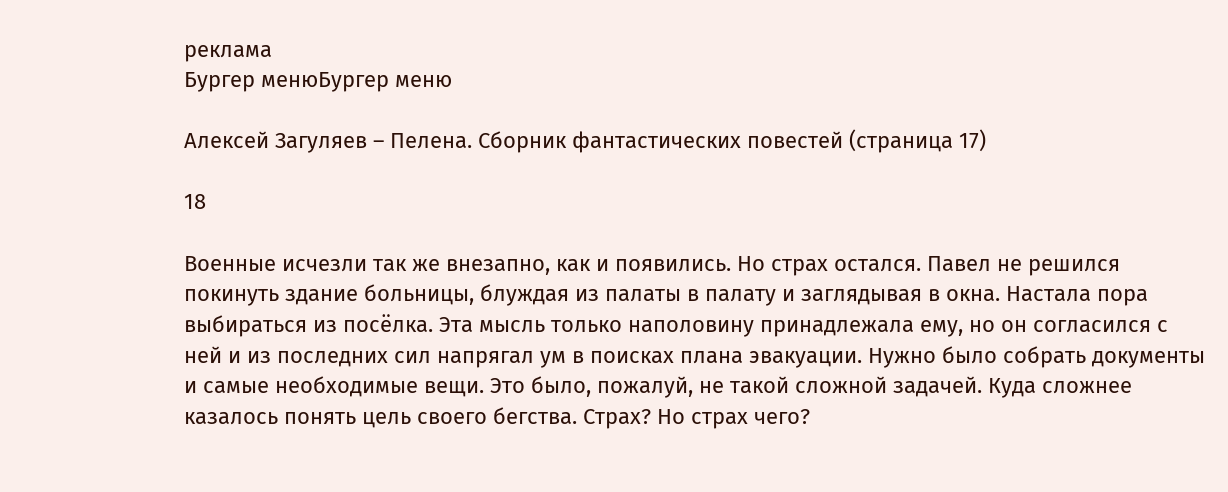реклама
Бургер менюБургер меню

Алексей Загуляев – Пелена. Сборник фантастических повестей (страница 17)

18

Военные исчезли так же внезапно, как и появились. Но страх остался. Павел не решился покинуть здание больницы, блуждая из палаты в палату и заглядывая в окна. Настала пора выбираться из посёлка. Эта мысль только наполовину принадлежала ему, но он согласился с ней и из последних сил напрягал ум в поисках плана эвакуации. Нужно было собрать документы и самые необходимые вещи. Это было, пожалуй, не такой сложной задачей. Куда сложнее казалось понять цель своего бегства. Страх? Но страх чего?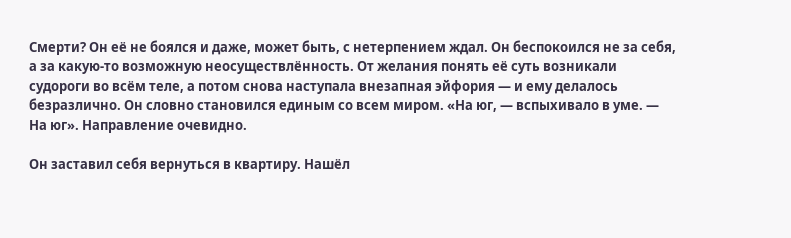Смерти? Он её не боялся и даже, может быть, с нетерпением ждал. Он беспокоился не за себя, а за какую-то возможную неосуществлённость. От желания понять её суть возникали судороги во всём теле, а потом снова наступала внезапная эйфория — и ему делалось безразлично. Он словно становился единым со всем миром. «На юг, — вспыхивало в уме. — На юг». Направление очевидно.

Он заставил себя вернуться в квартиру. Нашёл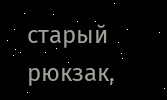старый рюкзак,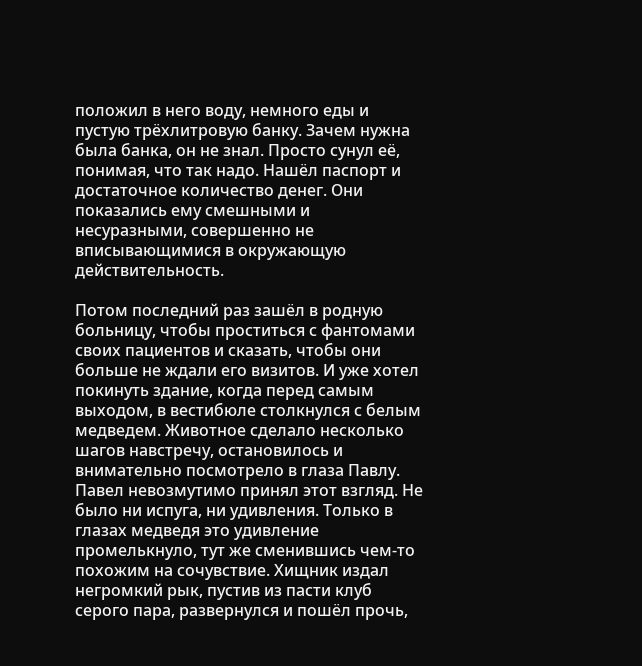положил в него воду, немного еды и пустую трёхлитровую банку. Зачем нужна была банка, он не знал. Просто сунул её, понимая, что так надо. Нашёл паспорт и достаточное количество денег. Они показались ему смешными и несуразными, совершенно не вписывающимися в окружающую действительность.

Потом последний раз зашёл в родную больницу, чтобы проститься с фантомами своих пациентов и сказать, чтобы они больше не ждали его визитов. И уже хотел покинуть здание, когда перед самым выходом, в вестибюле столкнулся с белым медведем. Животное сделало несколько шагов навстречу, остановилось и внимательно посмотрело в глаза Павлу. Павел невозмутимо принял этот взгляд. Не было ни испуга, ни удивления. Только в глазах медведя это удивление промелькнуло, тут же сменившись чем-то похожим на сочувствие. Хищник издал негромкий рык, пустив из пасти клуб серого пара, развернулся и пошёл прочь,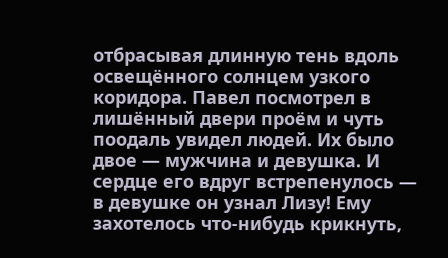отбрасывая длинную тень вдоль освещённого солнцем узкого коридора. Павел посмотрел в лишённый двери проём и чуть поодаль увидел людей. Их было двое — мужчина и девушка. И сердце его вдруг встрепенулось — в девушке он узнал Лизу! Ему захотелось что-нибудь крикнуть,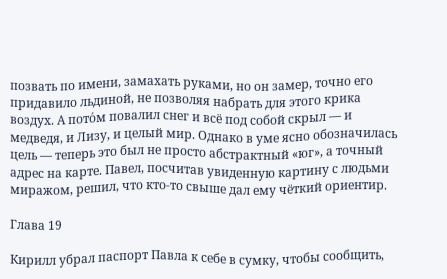позвать по имени, замахать руками, но он замер, точно его придавило льдиной, не позволяя набрать для этого крика воздух. А пото́м повалил снег и всё под собой скрыл — и медведя, и Лизу, и целый мир. Однако в уме ясно обозначилась цель — теперь это был не просто абстрактный «юг», а точный адрес на карте. Павел, посчитав увиденную картину с людьми миражом, решил, что кто-то свыше дал ему чёткий ориентир.

Глава 19

Кирилл убрал паспорт Павла к себе в сумку, чтобы сообщить,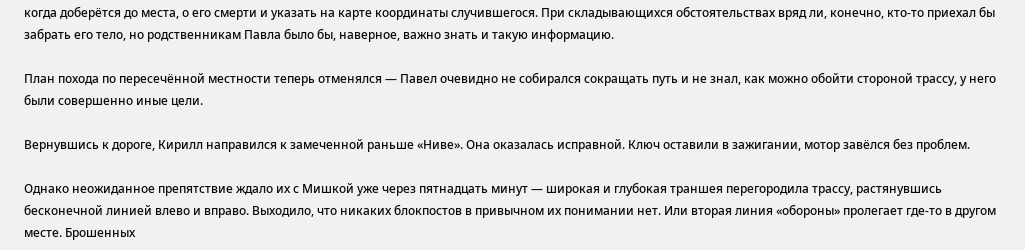когда доберётся до места, о его смерти и указать на карте координаты случившегося. При складывающихся обстоятельствах вряд ли, конечно, кто-то приехал бы забрать его тело, но родственникам Павла было бы, наверное, важно знать и такую информацию.

План похода по пересечённой местности теперь отменялся — Павел очевидно не собирался сокращать путь и не знал, как можно обойти стороной трассу, у него были совершенно иные цели.

Вернувшись к дороге, Кирилл направился к замеченной раньше «Ниве». Она оказалась исправной. Ключ оставили в зажигании, мотор завёлся без проблем.

Однако неожиданное препятствие ждало их с Мишкой уже через пятнадцать минут — широкая и глубокая траншея перегородила трассу, растянувшись бесконечной линией влево и вправо. Выходило, что никаких блокпостов в привычном их понимании нет. Или вторая линия «обороны» пролегает где-то в другом месте. Брошенных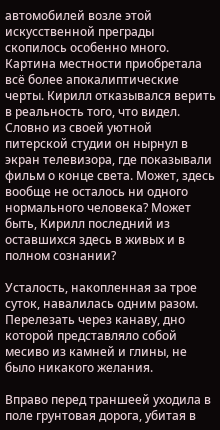автомобилей возле этой искусственной преграды скопилось особенно много. Картина местности приобретала всё более апокалиптические черты. Кирилл отказывался верить в реальность того, что видел. Словно из своей уютной питерской студии он нырнул в экран телевизора, где показывали фильм о конце света. Может, здесь вообще не осталось ни одного нормального человека? Может быть, Кирилл последний из оставшихся здесь в живых и в полном сознании?

Усталость, накопленная за трое суток, навалилась одним разом. Перелезать через канаву, дно которой представляло собой месиво из камней и глины, не было никакого желания.

Вправо перед траншеей уходила в поле грунтовая дорога, убитая в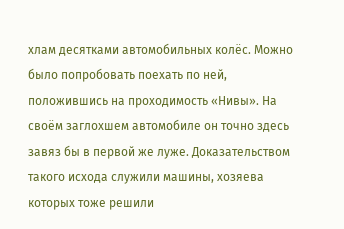хлам десятками автомобильных колёс. Можно было попробовать поехать по ней, положившись на проходимость «Нивы». На своём заглохшем автомобиле он точно здесь завяз бы в первой же луже. Доказательством такого исхода служили машины, хозяева которых тоже решили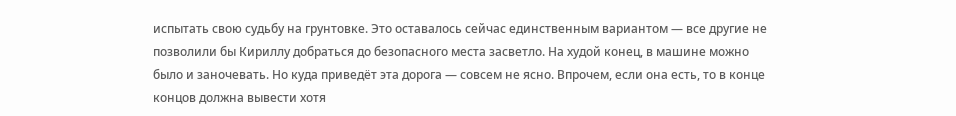испытать свою судьбу на грунтовке. Это оставалось сейчас единственным вариантом — все другие не позволили бы Кириллу добраться до безопасного места засветло. На худой конец, в машине можно было и заночевать. Но куда приведёт эта дорога — совсем не ясно. Впрочем, если она есть, то в конце концов должна вывести хотя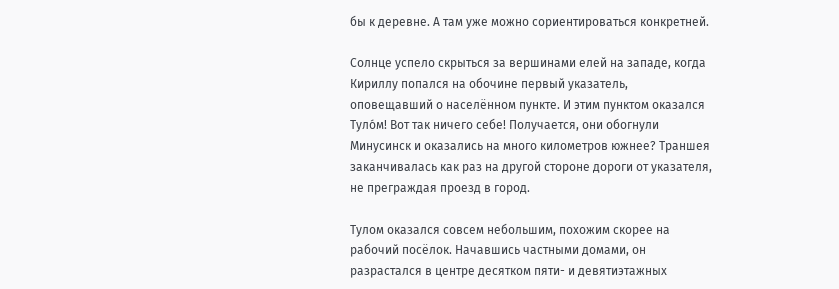бы к деревне. А там уже можно сориентироваться конкретней.

Солнце успело скрыться за вершинами елей на западе, когда Кириллу попался на обочине первый указатель, оповещавший о населённом пункте. И этим пунктом оказался Туло́м! Вот так ничего себе! Получается, они обогнули Минусинск и оказались на много километров южнее? Траншея заканчивалась как раз на другой стороне дороги от указателя, не преграждая проезд в город.

Тулом оказался совсем небольшим, похожим скорее на рабочий посёлок. Начавшись частными домами, он разрастался в центре десятком пяти- и девятиэтажных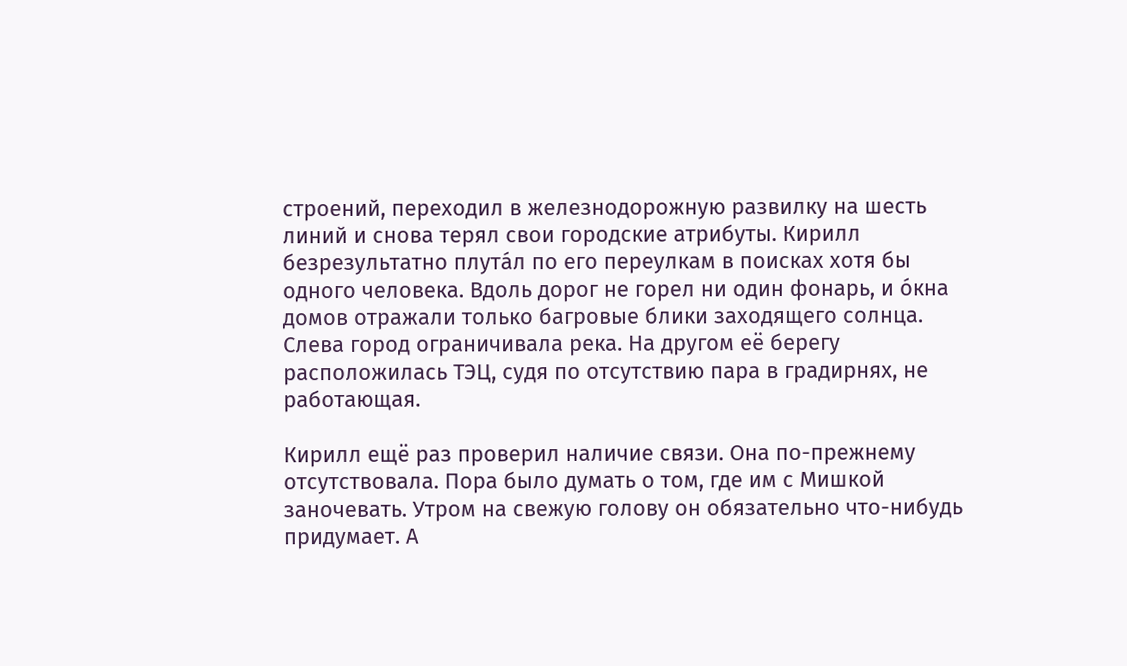строений, переходил в железнодорожную развилку на шесть линий и снова терял свои городские атрибуты. Кирилл безрезультатно плута́л по его переулкам в поисках хотя бы одного человека. Вдоль дорог не горел ни один фонарь, и о́кна домов отражали только багровые блики заходящего солнца. Слева город ограничивала река. На другом её берегу расположилась ТЭЦ, судя по отсутствию пара в градирнях, не работающая.

Кирилл ещё раз проверил наличие связи. Она по-прежнему отсутствовала. Пора было думать о том, где им с Мишкой заночевать. Утром на свежую голову он обязательно что-нибудь придумает. А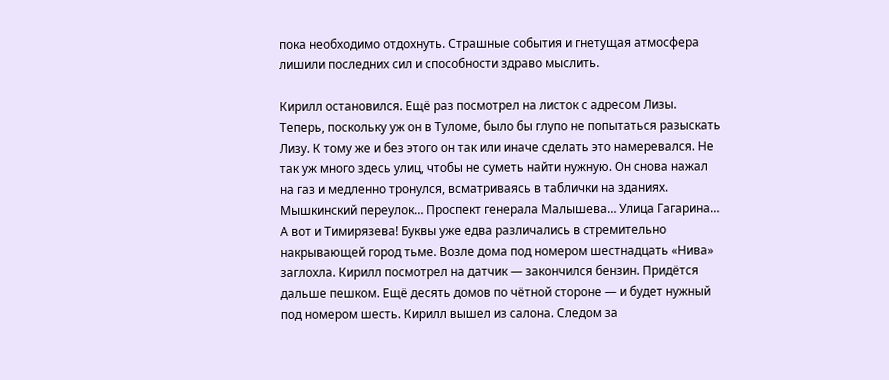пока необходимо отдохнуть. Страшные события и гнетущая атмосфера лишили последних сил и способности здраво мыслить.

Кирилл остановился. Ещё раз посмотрел на листок с адресом Лизы. Теперь, поскольку уж он в Туломе, было бы глупо не попытаться разыскать Лизу. К тому же и без этого он так или иначе сделать это намеревался. Не так уж много здесь улиц, чтобы не суметь найти нужную. Он снова нажал на газ и медленно тронулся, всматриваясь в таблички на зданиях. Мышкинский переулок… Проспект генерала Малышева… Улица Гагарина… А вот и Тимирязева! Буквы уже едва различались в стремительно накрывающей город тьме. Возле дома под номером шестнадцать «Нива» заглохла. Кирилл посмотрел на датчик — закончился бензин. Придётся дальше пешком. Ещё десять домов по чётной стороне — и будет нужный под номером шесть. Кирилл вышел из салона. Следом за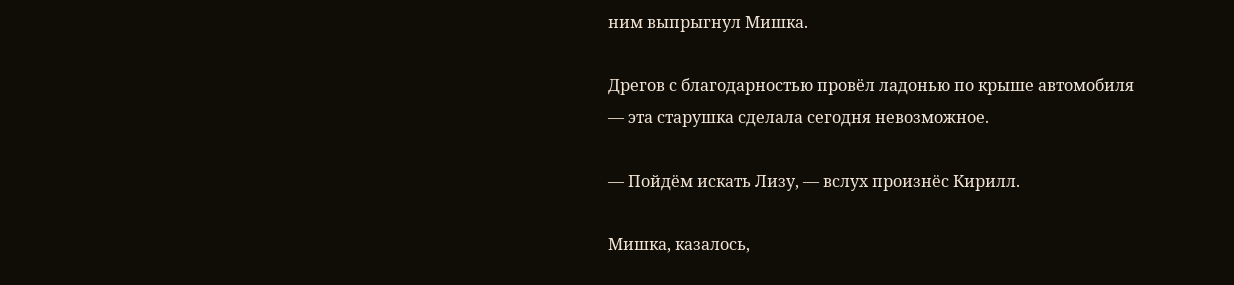ним выпрыгнул Мишка.

Дрегов с благодарностью провёл ладонью по крыше автомобиля — эта старушка сделала сегодня невозможное.

— Пойдём искать Лизу, — вслух произнёс Кирилл.

Мишка, казалось,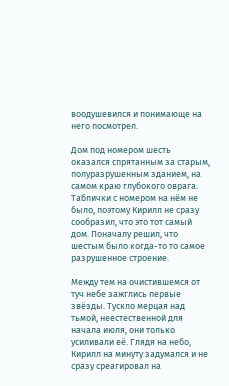воодушевился и понимающе на него посмотрел.

Дом под номером шесть оказался спрятанным за старым, полуразрушенным зданием, на самом краю глубокого оврага. Таблички с номером на нём не было, поэтому Кирилл не сразу сообразил, что это тот самый дом. Поначалу решил, что шестым было когда-то то самое разрушенное строение.

Между тем на очистившемся от туч небе зажглись первые звёзды. Тускло мерцая над тьмой, неестественной для начала июля, они только усиливали её. Глядя на небо, Кирилл на минуту задумался и не сразу среагировал на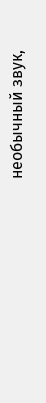необычный звук,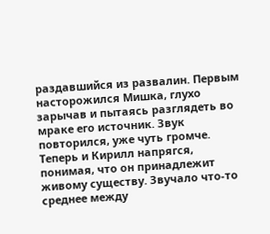раздавшийся из развалин. Первым насторожился Мишка, глухо зарычав и пытаясь разглядеть во мраке его источник. Звук повторился, уже чуть громче. Теперь и Кирилл напрягся, понимая, что он принадлежит живому существу. Звучало что-то среднее между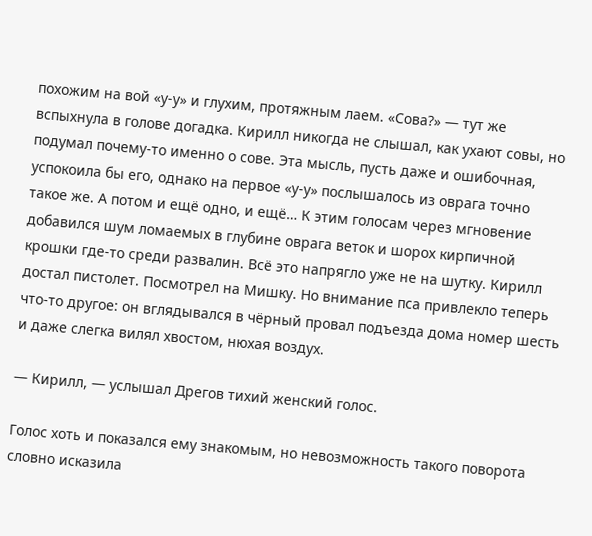похожим на вой «у-у» и глухим, протяжным лаем. «Сова?» — тут же вспыхнула в голове догадка. Кирилл никогда не слышал, как ухают совы, но подумал почему-то именно о сове. Эта мысль, пусть даже и ошибочная, успокоила бы его, однако на первое «у-у» послышалось из оврага точно такое же. А потом и ещё одно, и ещё… К этим голосам через мгновение добавился шум ломаемых в глубине оврага веток и шорох кирпичной крошки где-то среди развалин. Всё это напрягло уже не на шутку. Кирилл достал пистолет. Посмотрел на Мишку. Но внимание пса привлекло теперь что-то другое: он вглядывался в чёрный провал подъезда дома номер шесть и даже слегка вилял хвостом, нюхая воздух.

— Кирилл, — услышал Дрегов тихий женский голос.

Голос хоть и показался ему знакомым, но невозможность такого поворота словно исказила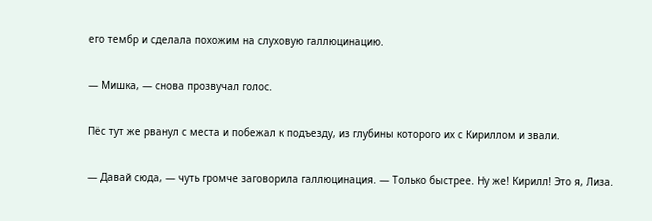его тембр и сделала похожим на слуховую галлюцинацию.

— Мишка, — снова прозвучал голос.

Пёс тут же рванул с места и побежал к подъезду, из глубины которого их с Кириллом и звали.

— Давай сюда, — чуть громче заговорила галлюцинация. — Только быстрее. Ну же! Кирилл! Это я, Лиза.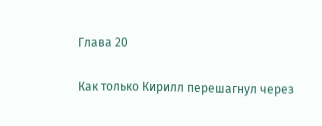Глава 20

Как только Кирилл перешагнул через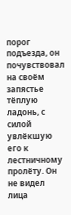порог подъезда, он почувствовал на своём запястье тёплую ладонь, с силой увлёкшую его к лестничному пролёту. Он не видел лица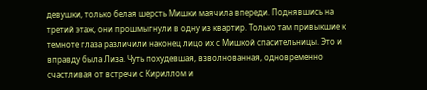девушки, только белая шерсть Мишки маячила впереди. Поднявшись на третий этаж, они прошмыгнули в одну из квартир. Только там привыкшие к темноте глаза различили наконец лицо их с Мишкой спасительницы. Это и вправду была Лиза. Чуть похудевшая, взволнованная, одновременно счастливая от встречи с Кириллом и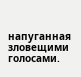напуганная зловещими голосами.